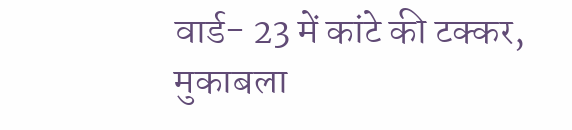वार्ड- 23 में कांटे की टक्कर, मुकाबला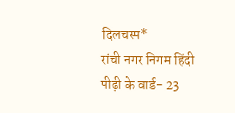दिलचस्प*
रांची नगर निगम हिंदी पीढ़ी के वार्ड- 23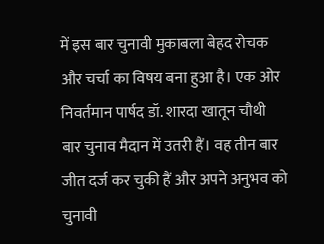में इस बार चुनावी मुकाबला बेहद रोचक और चर्चा का विषय बना हुआ है। एक ओर निवर्तमान पार्षद डॉ. शारदा खातून चौथी बार चुनाव मैदान में उतरी हैं। वह तीन बार जीत दर्ज कर चुकी हैं और अपने अनुभव को चुनावी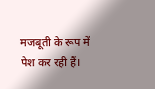मजबूती के रूप में पेश कर रही हैं।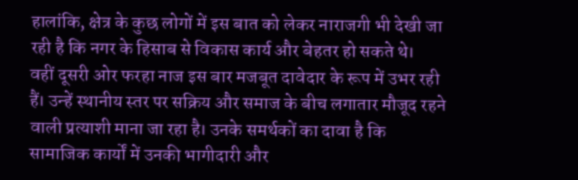हालांकि, क्षेत्र के कुछ लोगों में इस बात को लेकर नाराजगी भी देखी जा रही है कि नगर के हिसाब से विकास कार्य और बेहतर हो सकते थे।
वहीं दूसरी ओर फरहा नाज इस बार मजबूत दावेदार के रूप में उभर रही हैं। उन्हें स्थानीय स्तर पर सक्रिय और समाज के बीच लगातार मौजूद रहने वाली प्रत्याशी माना जा रहा है। उनके समर्थकों का दावा है कि सामाजिक कार्यों में उनकी भागीदारी और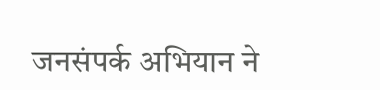जनसंपर्क अभियान ने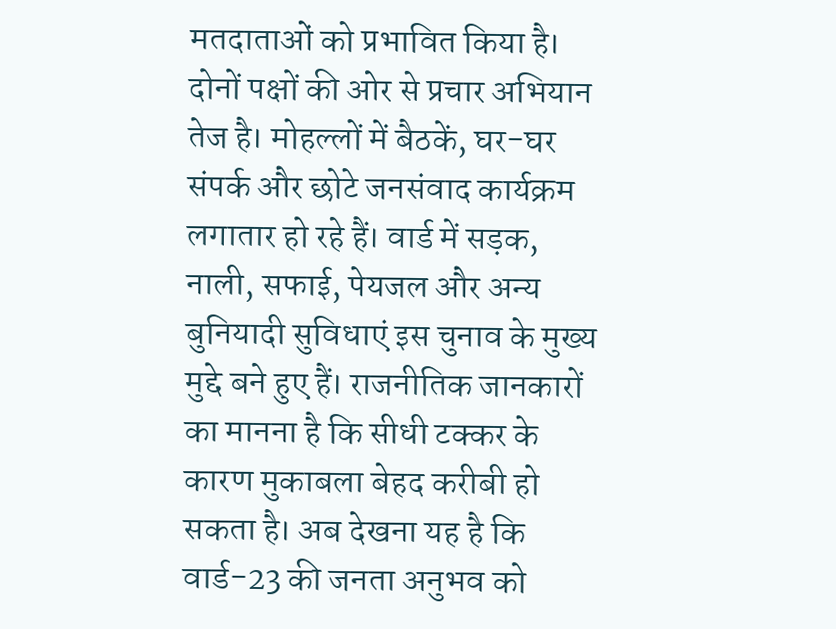मतदाताओं को प्रभावित किया है।
दोनों पक्षों की ओर से प्रचार अभियान तेज है। मोहल्लों में बैठकें, घर-घर संपर्क और छोटे जनसंवाद कार्यक्रम लगातार हो रहे हैं। वार्ड में सड़क, नाली, सफाई, पेयजल और अन्य बुनियादी सुविधाएं इस चुनाव के मुख्य मुद्दे बने हुए हैं। राजनीतिक जानकारों का मानना है कि सीधी टक्कर के कारण मुकाबला बेहद करीबी हो सकता है। अब देखना यह है कि वार्ड-23 की जनता अनुभव को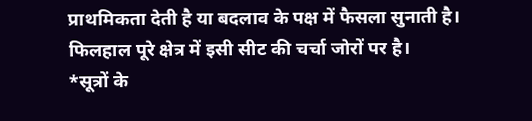प्राथमिकता देती है या बदलाव के पक्ष में फैसला सुनाती है। फिलहाल पूरे क्षेत्र में इसी सीट की चर्चा जोरों पर है।
*सूत्रों के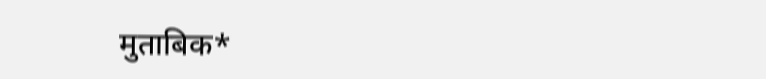मुताबिक*